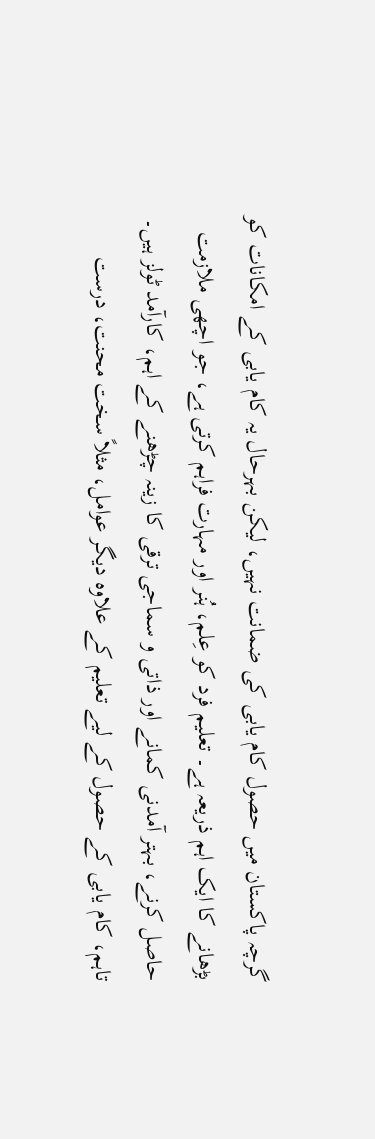گرچہ پاکستان میں حصول کام یابی کی ضمانت نہیں، لیکن بہرحال یہ کام یابی کے امکانات کو بڑھانے کا ایک اہم ذریعہ ہے۔ تعلیم فرد کو عِلم، ہُنر اور مہارت فراہم کرتی ہے، جو اچھی ملازمت حاصل کرنے، بہتر آمدنی کمانے اور ذاتی و سماجی ترقی کا زینہ چڑھنے کے اہم، کارآمد ٹولز ہیں۔ تاہم، کام یابی کے حصول کے لیے تعلیم کے علاوہ دیگر عوامل، مثلاً سخت محنت، درست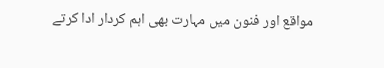مواقع اور فنون میں مہارت بھی اہم کردار ادا کرتے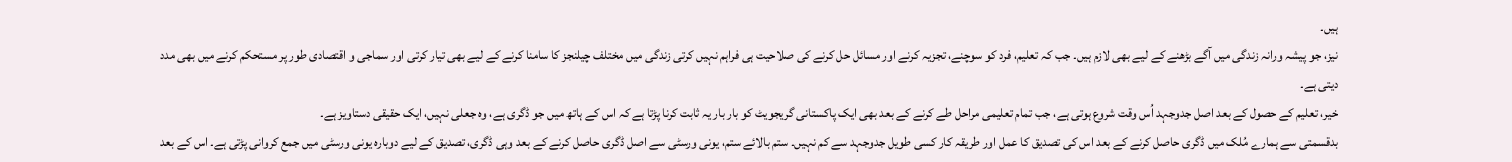ہیں۔
نیز، جو پیشہ ورانہ زندگی میں آگے بڑھنے کے لیے بھی لازم ہیں۔ جب کہ تعلیم، فرد کو سوچنے، تجزیہ کرنے اور مسائل حل کرنے کی صلاحیت ہی فراہم نہیں کرتی زندگی میں مختلف چیلنجز کا سامنا کرنے کے لیے بھی تیار کرتی اور سماجی و اقتصادی طور پر مستحکم کرنے میں بھی مدد دیتی ہے۔
خیر، تعلیم کے حصول کے بعد اصل جدوجہد اُس وقت شروع ہوتی ہے، جب تمام تعلیمی مراحل طے کرنے کے بعد بھی ایک پاکستانی گریجویٹ کو بار بار یہ ثابت کرنا پڑتا ہے کہ اس کے ہاتھ میں جو ڈگری ہے، وہ جعلی نہیں، ایک حقیقی دستاویز ہے۔
بدقسمتی سے ہمارے مُلک میں ڈگری حاصل کرنے کے بعد اس کی تصدیق کا عمل اور طریقہ کار کسی طویل جدوجہد سے کم نہیں۔ ستم بالائے ستم، یونی ورسٹی سے اصل ڈگری حاصل کرنے کے بعد وہی ڈگری، تصدیق کے لیے دوبارہ یونی ورسٹی میں جمع کروانی پڑتی ہے۔ اس کے بعد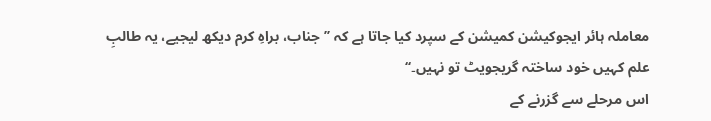معاملہ ہائر ایجوکیشن کمیشن کے سپرد کیا جاتا ہے کہ ’’جناب، براہِ کرم دیکھ لیجیے، یہ طالبِ علم کہیں خود ساختہ گریجویٹ تو نہیں۔‘‘
اس مرحلے سے گزرنے کے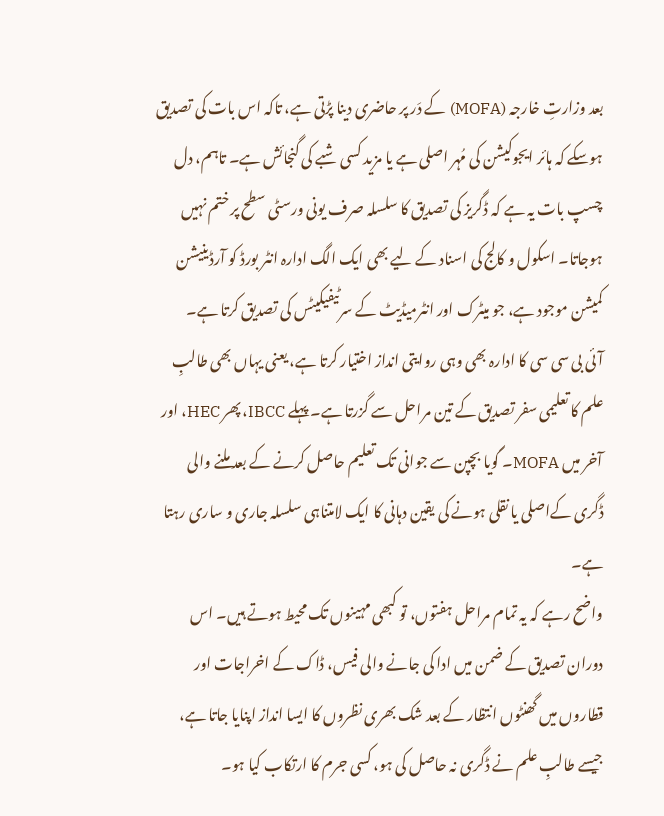بعد وزارتِ خارجہ (MOFA) کے دَر پر حاضری دینا پڑتی ہے، تاکہ اس بات کی تصدیق ہوسکے کہ ہائر ایجوکیشن کی مُہر اصلی ہے یا مزید کسی شبے کی گنجائش ہے۔ تاہم، دل چسپ بات یہ ہے کہ ڈگریز کی تصدیق کا سلسلہ صرف یونی ورسٹی سطح پر ختم نہیں ہوجاتا۔ اسکول و کالج کی اسناد کے لیے بھی ایک الگ ادارہ انٹر بورڈ کو آرڈینیشن کمیشن موجود ہے، جو میٹرک اور انٹرمیڈیٹ کے سرٹیفیکیٹس کی تصدیق کرتا ہے۔
آئی بی سی سی کا ادارہ بھی وہی روایتی انداز اختیار کرتا ہے، یعنی یہاں بھی طالبِ علم کا تعلیمی سفر تصدیق کے تین مراحل سے گزرتا ہے۔ پہلے IBCC، پھر HEC، اور آخر میں MOFA۔ گویا بچپن سے جوانی تک تعلیم حاصل کرنے کے بعد ملنے والی ڈگری کےاصلی یا نقلی ہونے کی یقین دہانی کا ایک لامتناہی سلسلہ جاری و ساری رہتا ہے۔
واضح رہے کہ یہ تمام مراحل ہفتوں، تو کبھی مہینوں تک محیط ہوتے ہیں۔ اس دوران تصدیق کے ضمن میں ادا کی جانے والی فیس، ڈاک کے اخراجات اور قطاروں میں گھنٹوں انتظار کے بعد شک بھری نظروں کا ایسا انداز اپنایا جاتا ہے، جیسے طالبِ علم نے ڈگری نہ حاصل کی ہو، کسی جرم کا ارتکاب کیا ہو۔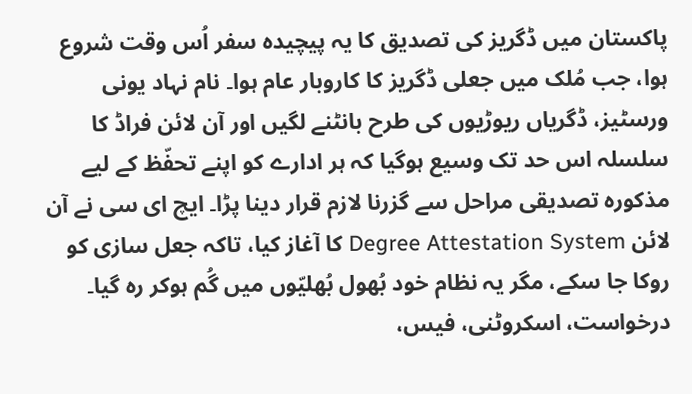پاکستان میں ڈگریز کی تصدیق کا یہ پیچیدہ سفر اُس وقت شروع ہوا، جب مُلک میں جعلی ڈگریز کا کاروبار عام ہوا۔ نام نہاد یونی ورسٹیز، ڈگریاں ریوڑیوں کی طرح بانٹنے لگیں اور آن لائن فراڈ کا سلسلہ اس حد تک وسیع ہوگیا کہ ہر ادارے کو اپنے تحفّظ کے لیے مذکورہ تصدیقی مراحل سے گزرنا لازم قرار دینا پڑا۔ ایچ ای سی نے آن لائن Degree Attestation System کا آغاز کیا، تاکہ جعل سازی کو روکا جا سکے، مگر یہ نظام خود بُھول بُھلیّوں میں گُم ہوکر رہ گیا۔
درخواست، اسکروٹنی، فیس،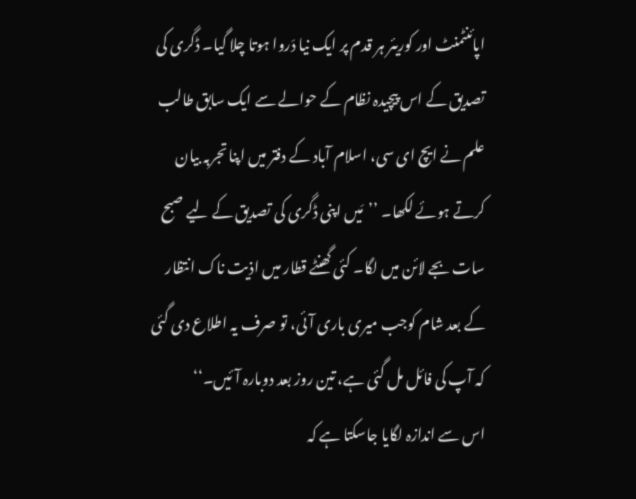اپائنٹمنٹ اور کوریئر ہر قدم پر ایک نیا دَروا ہوتا چلا گیا۔ ڈگری کی تصدیق کے اس پیچیدہ نظام کے حوالے سے ایک سابق طالب علم نے ایچ ای سی، اسلام آباد کے دفتر میں اپنا تجربہ بیان کرتے ہوئے لکھا۔ ’’مَیں اپنی ڈگری کی تصدیق کے لیے صبح سات بجے لائن میں لگا۔ کئی گھنٹے قطار میں اذیت ناک انتظار کے بعد شام کوجب میری باری آئی، تو صرف یہ اطلاع دی گئی کہ آپ کی فائل مل گئی ہے، تین روز بعد دوبارہ آئیں۔‘‘
اس سے اندازہ لگایا جاسکتا ہے کہ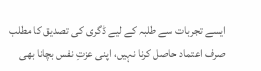ایسے تجربات سے طلبہ کے لیے ڈگری کی تصدیق کا مطلب صرف اعتماد حاصل کرنا نہیں، اپنی عزتِ نفس بچانا بھی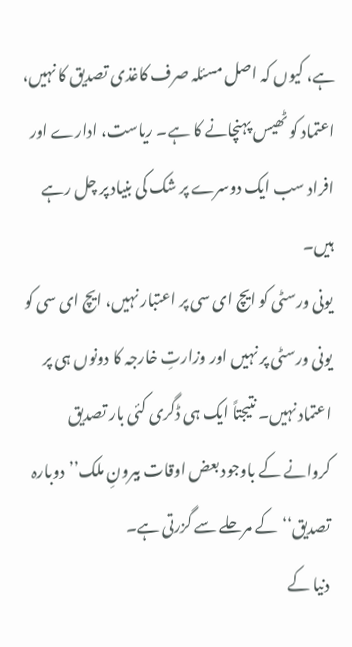ہے، کیوں کہ اصل مسئلہ صرف کاغذی تصدیق کا نہیں، اعتماد کو ٹھیس پہنچانے کا ہے۔ ریاست، ادارے اور افراد سب ایک دوسرے پر شک کی بنیاد پر چل رہے ہیں۔
یونی ورسٹی کو ایچ ای سی پر اعتبار نہیں، ایچ ای سی کو یونی ورسٹی پر نہیں اور وزارتِ خارجہ کا دونوں ہی پر اعتماد نہیں۔ نتیجتاً ایک ہی ڈگری کئی بار تصدیق کروانے کے باوجود بعض اوقات بیرونِ ملک’’دوبارہ تصدیق‘‘کے مرحلے سے گزرتی ہے۔
دنیا کے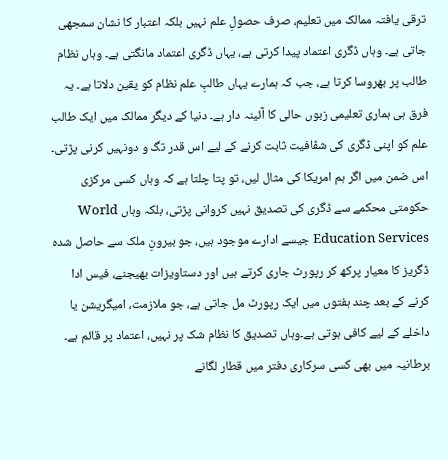ترقی یافتہ ممالک میں تعلیم، صرف حصولِ علم نہیں بلکہ اعتبار کا نشان سمجھی جاتی ہے۔ وہاں ڈگری اعتماد پیدا کرتی ہے، یہاں ڈگری اعتماد مانگتی ہے۔ وہاں نظام طالب پر بھروسا کرتا ہے، جب کہ ہمارے یہاں طالبِ علم نظام کو یقین دلاتا ہے۔ یہ فرق ہی ہماری تعلیمی زبوں حالی کا آئینہ دار ہے۔ دنیا کے دیگر ممالک میں ایک طالب علم کو اپنی ڈگری کی شفّافیت ثابت کرنے کے لیے اس قدر تگ و دونہیں کرنی پڑتی۔
اس ضمن میں اگر ہم امریکا کی مثال لیں، تو پتا چلتا ہے کہ وہاں کسی مرکزی حکومتی محکمے سے ڈگری کی تصدیق نہیں کروانی پڑتی، بلکہ وہاں World Education Services جیسے ادارے موجود ہیں، جو بیرونِ ملک سے حاصل شدہ ڈگریز کا معیار پرکھ کر رپورٹ جاری کرتے ہیں اور دستاویزات بھیجنے، فیس ادا کرنے کے بعد چند ہفتوں میں ایک رپورٹ مل جاتی ہے، جو ملازمت، امیگریشن یا داخلے کے لیے کافی ہوتی ہے۔وہاں تصدیق کا نظام شک پر نہیں، اعتماد پر قائم ہے۔
برطانیہ میں بھی کسی سرکاری دفتر میں قطار لگانے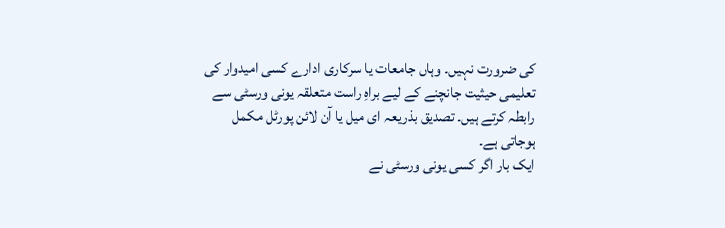کی ضرورت نہیں۔ وہاں جامعات یا سرکاری ادارے کسی امیدوار کی تعلیمی حیثیت جانچنے کے لیے براہِ راست متعلقہ یونی ورسٹی سے رابطہ کرتے ہیں۔ تصدیق بذریعہ ای میل یا آن لائن پورٹل مکمل ہوجاتی ہے۔
ایک بار اگر کسی یونی ورسٹی نے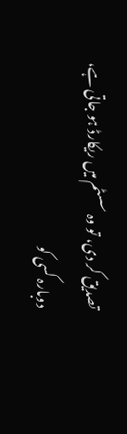تصدیق کر دی، تو وہ سسٹم میں ریکارڈ ہو جاتی ہے، دوبارہ کسی کو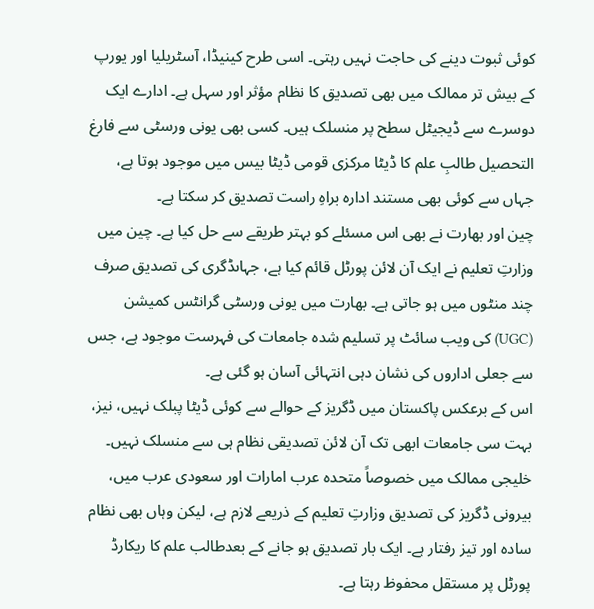کوئی ثبوت دینے کی حاجت نہیں رہتی۔ اسی طرح کینیڈا، آسٹریلیا اور یورپ کے بیش تر ممالک میں بھی تصدیق کا نظام مؤثر اور سہل ہے۔ ادارے ایک دوسرے سے ڈیجیٹل سطح پر منسلک ہیں۔ کسی بھی یونی ورسٹی سے فارغ التحصیل طالبِ علم کا ڈیٹا مرکزی قومی ڈیٹا بیس میں موجود ہوتا ہے، جہاں سے کوئی بھی مستند ادارہ براہِ راست تصدیق کر سکتا ہے۔
چین اور بھارت نے بھی اس مسئلے کو بہتر طریقے سے حل کیا ہے۔ چین میں وزارتِ تعلیم نے ایک آن لائن پورٹل قائم کیا ہے، جہاںڈگری کی تصدیق صرف چند منٹوں میں ہو جاتی ہے۔ بھارت میں یونی ورسٹی گرانٹس کمیشن (UGC) کی ویب سائٹ پر تسلیم شدہ جامعات کی فہرست موجود ہے، جس سے جعلی اداروں کی نشان دہی انتہائی آسان ہو گئی ہے۔
اس کے برعکس پاکستان میں ڈگریز کے حوالے سے کوئی ڈیٹا پبلک نہیں، نیز، بہت سی جامعات ابھی تک آن لائن تصدیقی نظام ہی سے منسلک نہیں۔ خلیجی ممالک میں خصوصاً متحدہ عرب امارات اور سعودی عرب میں، بیرونی ڈگریز کی تصدیق وزارتِ تعلیم کے ذریعے لازم ہے، لیکن وہاں بھی نظام سادہ اور تیز رفتار ہے۔ ایک بار تصدیق ہو جانے کے بعدطالب علم کا ریکارڈ پورٹل پر مستقل محفوظ رہتا ہے۔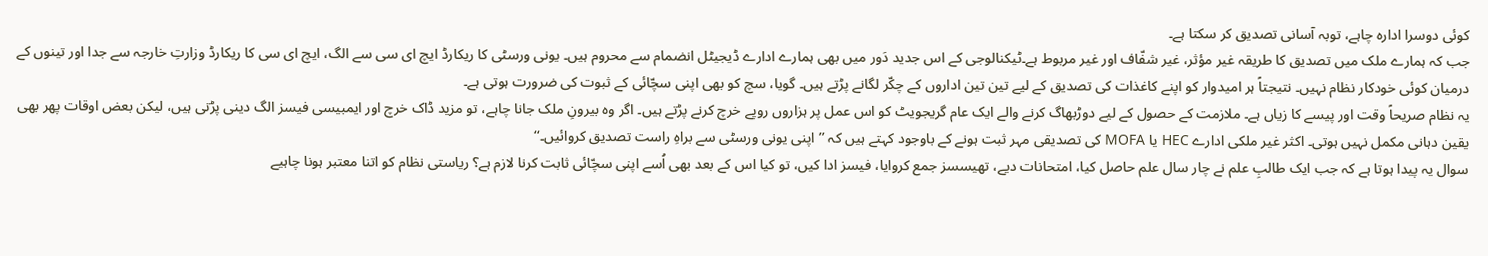کوئی دوسرا ادارہ چاہے، توبہ آسانی تصدیق کر سکتا ہے۔
جب کہ ہمارے ملک میں تصدیق کا طریقہ غیر مؤثر، غیر شفّاف اور غیر مربوط ہے۔ٹیکنالوجی کے اس جدید دَور میں بھی ہمارے ادارے ڈیجیٹل انضمام سے محروم ہیں۔ یونی ورسٹی کا ریکارڈ ایچ ای سی سے الگ، ایچ ای سی کا ریکارڈ وزارتِ خارجہ سے جدا اور تینوں کے درمیان کوئی خودکار نظام نہیں۔ نتیجتاً ہر امیدوار کو اپنے کاغذات کی تصدیق کے لیے تین تین اداروں کے چکّر لگانے پڑتے ہیں۔ گویا، سچ کو بھی اپنی سچّائی کے ثبوت کی ضرورت ہوتی ہے۔
یہ نظام صریحاً وقت اور پیسے کا زیاں ہے۔ ملازمت کے حصول کے لیے دوڑبھاگ کرنے والے ایک عام گریجویٹ کو اس عمل پر ہزاروں روپے خرچ کرنے پڑتے ہیں۔ اگر وہ بیرونِ ملک جانا چاہے، تو مزید ڈاک خرچ اور ایمبیسی فیسز الگ دینی پڑتی ہیں، لیکن بعض اوقات پھر بھی یقین دہانی مکمل نہیں ہوتی۔ اکثر غیر ملکی ادارے HEC یا MOFA کی تصدیقی مہر ثبت ہونے کے باوجود کہتے ہیں کہ ’’اپنی یونی ورسٹی سے براہِ راست تصدیق کروائیں۔‘‘
سوال یہ پیدا ہوتا ہے کہ جب ایک طالبِ علم نے چار سال علم حاصل کیا، امتحانات دیے، تھیسسز جمع کروایا، فیسز ادا کیں، تو کیا اس کے بعد بھی اُسے اپنی سچّائی ثابت کرنا لازم ہے؟ ریاستی نظام کو اتنا معتبر ہونا چاہیے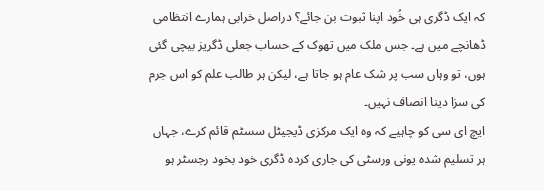کہ ایک ڈگری ہی خُود اپنا ثبوت بن جائے؟ دراصل خرابی ہمارے انتظامی ڈھانچے میں ہے۔ جس ملک میں تھوک کے حساب جعلی ڈگریز بیچی گئی ہوں، تو وہاں سب پر شک عام ہو جاتا ہے، لیکن ہر طالب علم کو اس جرم کی سزا دینا انصاف نہیں۔
ایچ ای سی کو چاہیے کہ وہ ایک مرکزی ڈیجیٹل سسٹم قائم کرے، جہاں ہر تسلیم شدہ یونی ورسٹی کی جاری کردہ ڈگری خود بخود رجسٹر ہو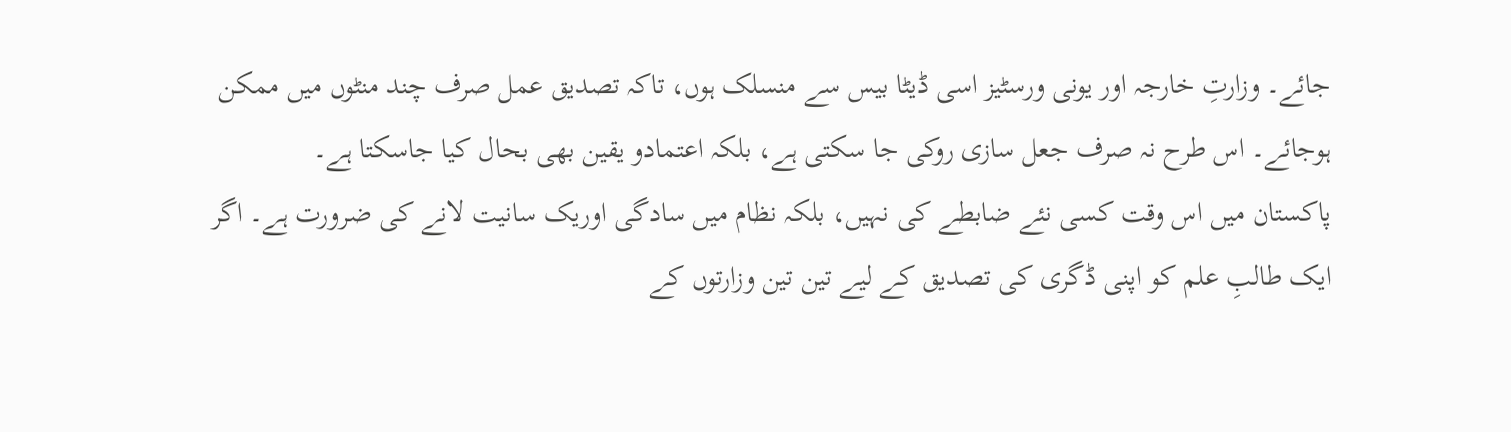جائے۔ وزارتِ خارجہ اور یونی ورسٹیز اسی ڈیٹا بیس سے منسلک ہوں، تاکہ تصدیق عمل صرف چند منٹوں میں ممکن ہوجائے۔ اس طرح نہ صرف جعل سازی روکی جا سکتی ہے، بلکہ اعتمادو یقین بھی بحال کیا جاسکتا ہے۔
پاکستان میں اس وقت کسی نئے ضابطے کی نہیں، بلکہ نظام میں سادگی اوریک سانیت لانے کی ضرورت ہے۔ اگر ایک طالبِ علم کو اپنی ڈگری کی تصدیق کے لیے تین تین وزارتوں کے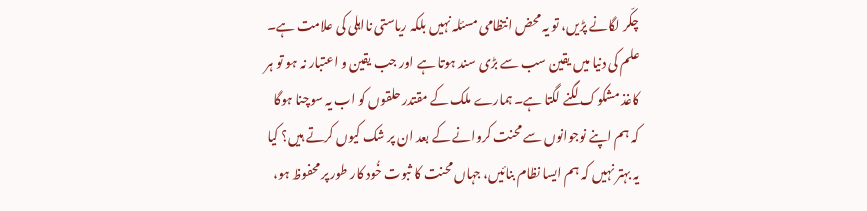چکّر لگانے پڑیں، تو یہ محض انتظامی مسئلہ نہیں بلکہ ریاستی نااہلی کی علامت ہے۔
علم کی دنیا میں یقین سب سے بڑی سند ہوتا ہے اور جب یقین و اعتبار نہ ہو تو ہر کاغذ مشکوک لگنے لگتا ہے۔ ہمارے ملک کے مقتدر حلقوں کو اب یہ سوچنا ہوگا کہ ہم اپنے نوجوانوں سے محنت کروانے کے بعد ان پر شک کیوں کرتے ہیں؟ کیا یہ بہتر نہیں کہ ہم ایسا نظام بنائیں، جہاں محنت کا ثبوت خُود کار طور پر محفوظ ہو،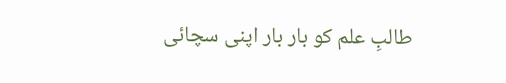طالبِ علم کو بار بار اپنی سچائی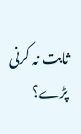ثابت نہ کرنی پڑے؟